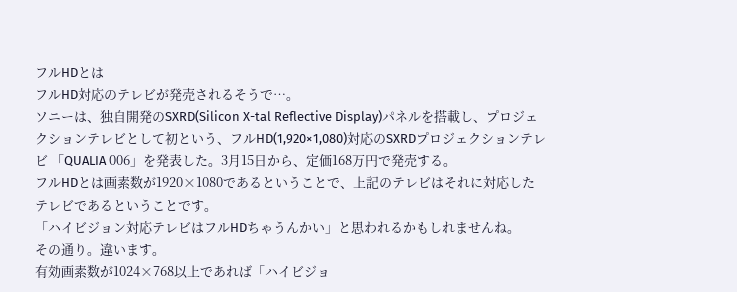フルHDとは
フルHD対応のテレビが発売されるそうで…。
ソニーは、独自開発のSXRD(Silicon X-tal Reflective Display)パネルを搭載し、プロジェクションテレビとして初という、フルHD(1,920×1,080)対応のSXRDプロジェクションテレビ 「QUALIA 006」を発表した。3月15日から、定価168万円で発売する。
フルHDとは画素数が1920×1080であるということで、上記のテレビはそれに対応したテレビであるということです。
「ハイビジョン対応テレビはフルHDちゃうんかい」と思われるかもしれませんね。
その通り。違います。
有効画素数が1024×768以上であれば「ハイビジョ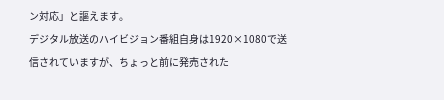ン対応」と謳えます。
デジタル放送のハイビジョン番組自身は1920×1080で送信されていますが、ちょっと前に発売された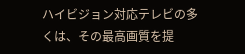ハイビジョン対応テレビの多くは、その最高画質を提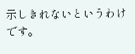示しきれないというわけです。